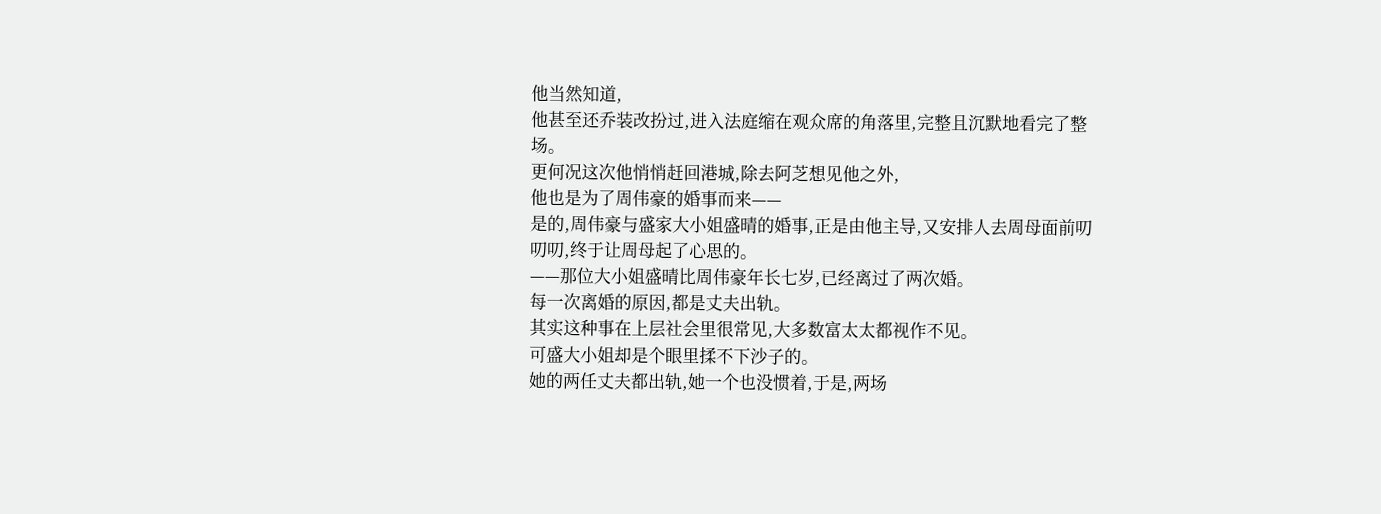他当然知道,
他甚至还乔装改扮过,进入法庭缩在观众席的角落里,完整且沉默地看完了整场。
更何况这次他悄悄赶回港城,除去阿芝想见他之外,
他也是为了周伟豪的婚事而来——
是的,周伟豪与盛家大小姐盛晴的婚事,正是由他主导,又安排人去周母面前叨叨叨,终于让周母起了心思的。
——那位大小姐盛晴比周伟豪年长七岁,已经离过了两次婚。
每一次离婚的原因,都是丈夫出轨。
其实这种事在上层社会里很常见,大多数富太太都视作不见。
可盛大小姐却是个眼里揉不下沙子的。
她的两任丈夫都出轨,她一个也没惯着,于是,两场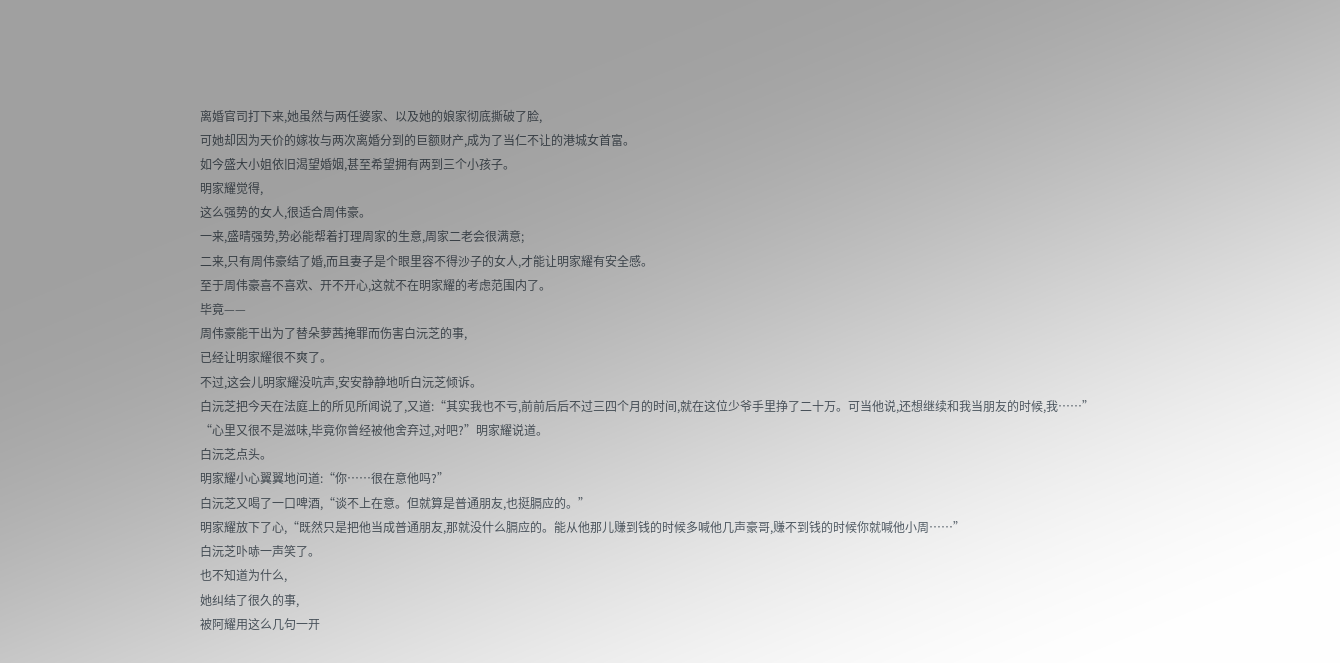离婚官司打下来,她虽然与两任婆家、以及她的娘家彻底撕破了脸,
可她却因为天价的嫁妆与两次离婚分到的巨额财产,成为了当仁不让的港城女首富。
如今盛大小姐依旧渴望婚姻,甚至希望拥有两到三个小孩子。
明家耀觉得,
这么强势的女人,很适合周伟豪。
一来,盛晴强势,势必能帮着打理周家的生意,周家二老会很满意;
二来,只有周伟豪结了婚,而且妻子是个眼里容不得沙子的女人,才能让明家耀有安全感。
至于周伟豪喜不喜欢、开不开心,这就不在明家耀的考虑范围内了。
毕竟——
周伟豪能干出为了替朵萝茜掩罪而伤害白沅芝的事,
已经让明家耀很不爽了。
不过,这会儿明家耀没吭声,安安静静地听白沅芝倾诉。
白沅芝把今天在法庭上的所见所闻说了,又道:“其实我也不亏,前前后后不过三四个月的时间,就在这位少爷手里挣了二十万。可当他说,还想继续和我当朋友的时候,我……”
“心里又很不是滋味,毕竟你曾经被他舍弃过,对吧?”明家耀说道。
白沅芝点头。
明家耀小心翼翼地问道:“你……很在意他吗?”
白沅芝又喝了一口啤酒,“谈不上在意。但就算是普通朋友,也挺膈应的。”
明家耀放下了心,“既然只是把他当成普通朋友,那就没什么膈应的。能从他那儿赚到钱的时候多喊他几声豪哥,赚不到钱的时候你就喊他小周……”
白沅芝卟哧一声笑了。
也不知道为什么,
她纠结了很久的事,
被阿耀用这么几句一开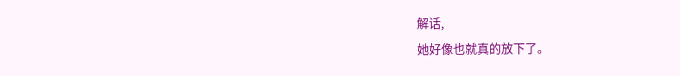解话,
她好像也就真的放下了。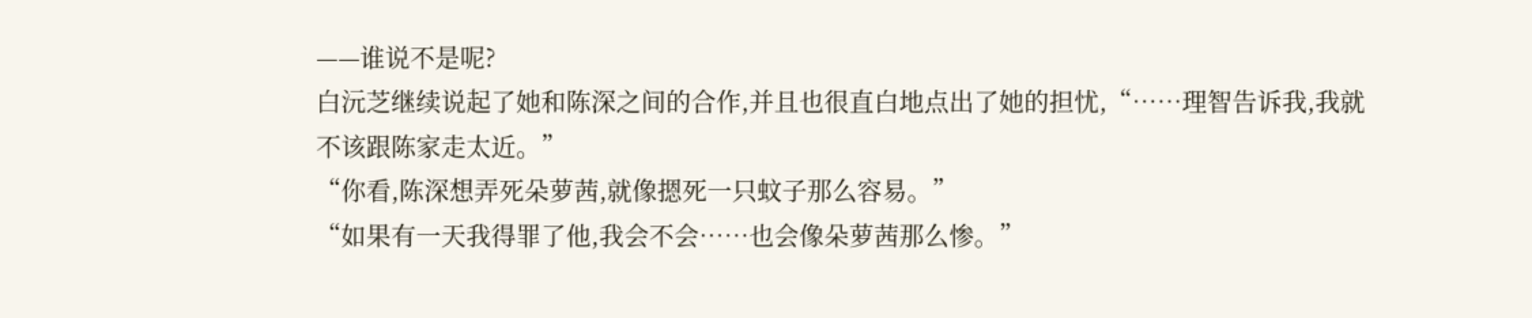——谁说不是呢?
白沅芝继续说起了她和陈深之间的合作,并且也很直白地点出了她的担忧,“……理智告诉我,我就不该跟陈家走太近。”
“你看,陈深想弄死朵萝茜,就像摁死一只蚊子那么容易。”
“如果有一天我得罪了他,我会不会……也会像朵萝茜那么惨。”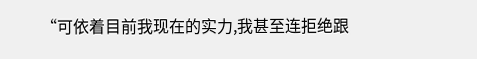“可依着目前我现在的实力,我甚至连拒绝跟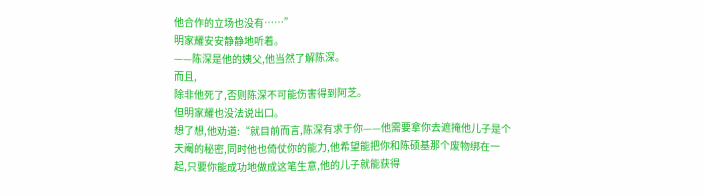他合作的立场也没有……”
明家耀安安静静地听着。
——陈深是他的姨父,他当然了解陈深。
而且,
除非他死了,否则陈深不可能伤害得到阿芝。
但明家耀也没法说出口。
想了想,他劝道:“就目前而言,陈深有求于你——他需要拿你去遮掩他儿子是个天阉的秘密,同时他也倚仗你的能力,他希望能把你和陈硕基那个废物绑在一起,只要你能成功地做成这笔生意,他的儿子就能获得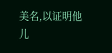美名,以证明他儿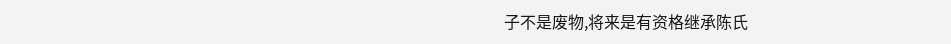子不是废物,将来是有资格继承陈氏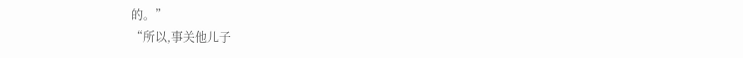的。”
“所以,事关他儿子